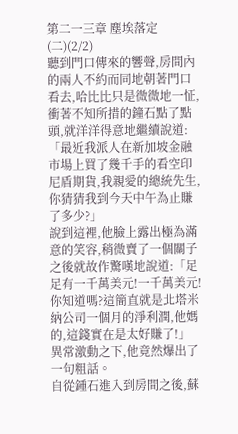第二一三章 塵埃落定(二)(2/2)
聽到門口傳來的響聲,房間內的兩人不約而同地朝著門口看去,哈比比只是微微地一怔,衝著不知所措的鐘石點了點頭,就洋洋得意地繼續說道:「最近我派人在新加坡金融市場上買了幾千手的看空印尼盾期貨,我親愛的總統先生,你猜猜我到今天中午為止賺了多少?」
說到這裡,他臉上露出極為滿意的笑容,稍微賣了一個關子之後就故作驚嘆地說道:「足足有一千萬美元!一千萬美元!你知道嗎?這簡直就是北塔米納公司一個月的淨利潤,他媽的,這錢實在是太好賺了!」
異常激動之下,他竟然爆出了一句粗話。
自從鍾石進入到房間之後,蘇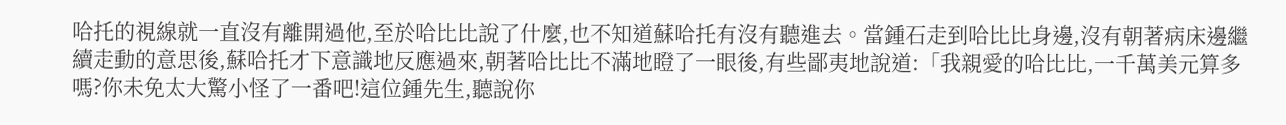哈托的視線就一直沒有離開過他,至於哈比比說了什麼,也不知道蘇哈托有沒有聽進去。當鍾石走到哈比比身邊,沒有朝著病床邊繼續走動的意思後,蘇哈托才下意識地反應過來,朝著哈比比不滿地瞪了一眼後,有些鄙夷地說道:「我親愛的哈比比,一千萬美元算多嗎?你未免太大驚小怪了一番吧!這位鍾先生,聽說你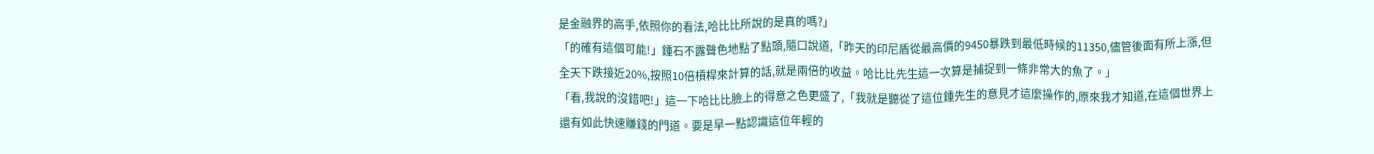是金融界的高手,依照你的看法,哈比比所說的是真的嗎?」
「的確有這個可能!」鍾石不露聲色地點了點頭,隨口說道,「昨天的印尼盾從最高價的9450暴跌到最低時候的11350,儘管後面有所上漲,但全天下跌接近20%,按照10倍槓桿來計算的話,就是兩倍的收益。哈比比先生這一次算是捕捉到一條非常大的魚了。」
「看,我說的沒錯吧!」這一下哈比比臉上的得意之色更盛了,「我就是聽從了這位鍾先生的意見才這麼操作的,原來我才知道,在這個世界上還有如此快速賺錢的門道。要是早一點認識這位年輕的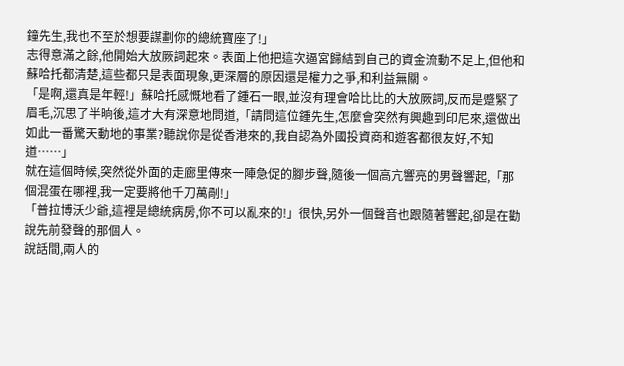鐘先生,我也不至於想要謀劃你的總統寶座了!」
志得意滿之餘,他開始大放厥詞起來。表面上他把這次逼宮歸結到自己的資金流動不足上,但他和蘇哈托都清楚,這些都只是表面現象,更深層的原因還是權力之爭,和利益無關。
「是啊,還真是年輕!」蘇哈托感慨地看了鍾石一眼,並沒有理會哈比比的大放厥詞,反而是蹙緊了眉毛,沉思了半晌後,這才大有深意地問道,「請問這位鍾先生,怎麼會突然有興趣到印尼來,還做出如此一番驚天動地的事業?聽說你是從香港來的,我自認為外國投資商和遊客都很友好,不知道……」
就在這個時候,突然從外面的走廊里傳來一陣急促的腳步聲,隨後一個高亢響亮的男聲響起,「那個混蛋在哪裡,我一定要將他千刀萬剮!」
「普拉博沃少爺,這裡是總統病房,你不可以亂來的!」很快,另外一個聲音也跟隨著響起,卻是在勸說先前發聲的那個人。
說話間,兩人的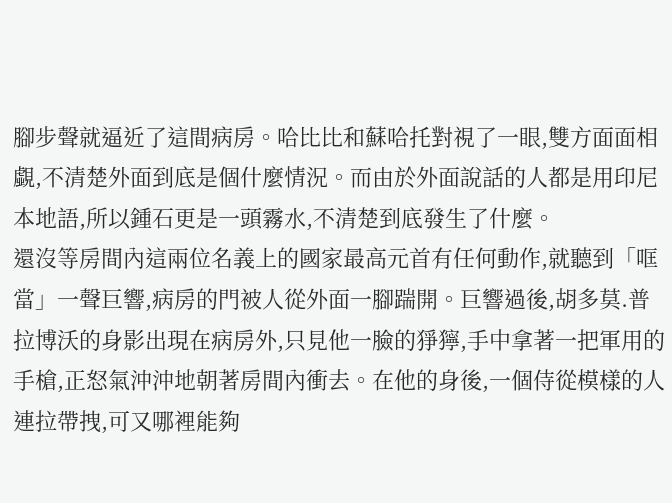腳步聲就逼近了這間病房。哈比比和蘇哈托對視了一眼,雙方面面相覷,不清楚外面到底是個什麼情況。而由於外面說話的人都是用印尼本地語,所以鍾石更是一頭霧水,不清楚到底發生了什麼。
還沒等房間內這兩位名義上的國家最高元首有任何動作,就聽到「哐當」一聲巨響,病房的門被人從外面一腳踹開。巨響過後,胡多莫.普拉博沃的身影出現在病房外,只見他一臉的猙獰,手中拿著一把軍用的手槍,正怒氣沖沖地朝著房間內衝去。在他的身後,一個侍從模樣的人連拉帶拽,可又哪裡能夠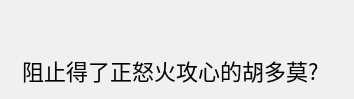阻止得了正怒火攻心的胡多莫?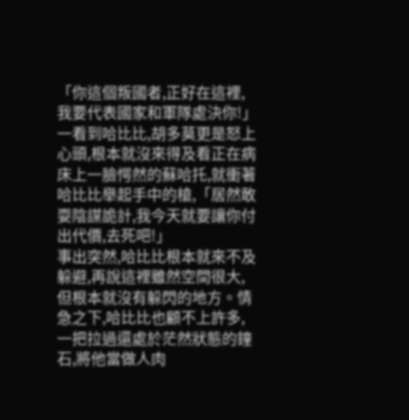「你這個叛國者,正好在這裡,我要代表國家和軍隊處決你!」一看到哈比比,胡多莫更是怒上心頭,根本就沒來得及看正在病床上一臉愕然的蘇哈托,就衝著哈比比舉起手中的槍,「居然敢耍陰謀詭計,我今天就要讓你付出代價,去死吧!」
事出突然,哈比比根本就來不及躲避,再說這裡雖然空間很大,但根本就沒有躲閃的地方。情急之下,哈比比也顧不上許多,一把拉過還處於茫然狀態的鐘石,將他當做人肉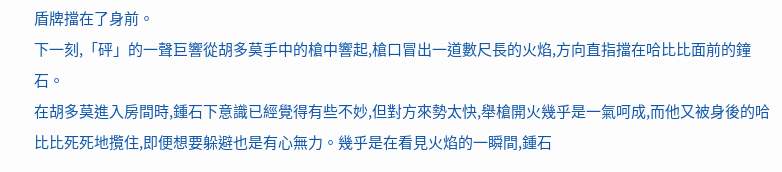盾牌擋在了身前。
下一刻,「砰」的一聲巨響從胡多莫手中的槍中響起,槍口冒出一道數尺長的火焰,方向直指擋在哈比比面前的鐘石。
在胡多莫進入房間時,鍾石下意識已經覺得有些不妙,但對方來勢太快,舉槍開火幾乎是一氣呵成,而他又被身後的哈比比死死地攬住,即便想要躲避也是有心無力。幾乎是在看見火焰的一瞬間,鍾石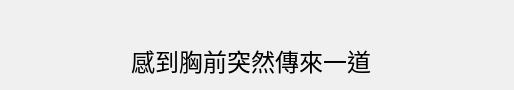感到胸前突然傳來一道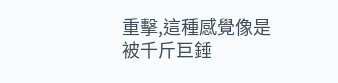重擊,這種感覺像是被千斤巨錘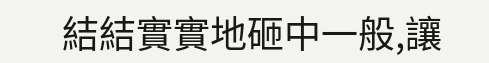結結實實地砸中一般,讓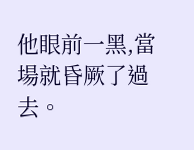他眼前一黑,當場就昏厥了過去。